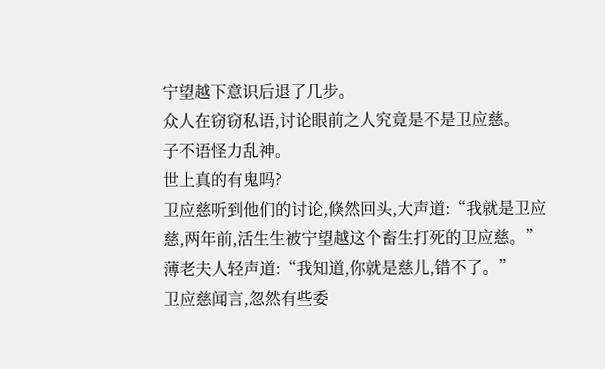宁望越下意识后退了几步。
众人在窃窃私语,讨论眼前之人究竟是不是卫应慈。
子不语怪力乱神。
世上真的有鬼吗?
卫应慈听到他们的讨论,倏然回头,大声道:“我就是卫应慈,两年前,活生生被宁望越这个畜生打死的卫应慈。”
薄老夫人轻声道:“我知道,你就是慈儿,错不了。”
卫应慈闻言,忽然有些委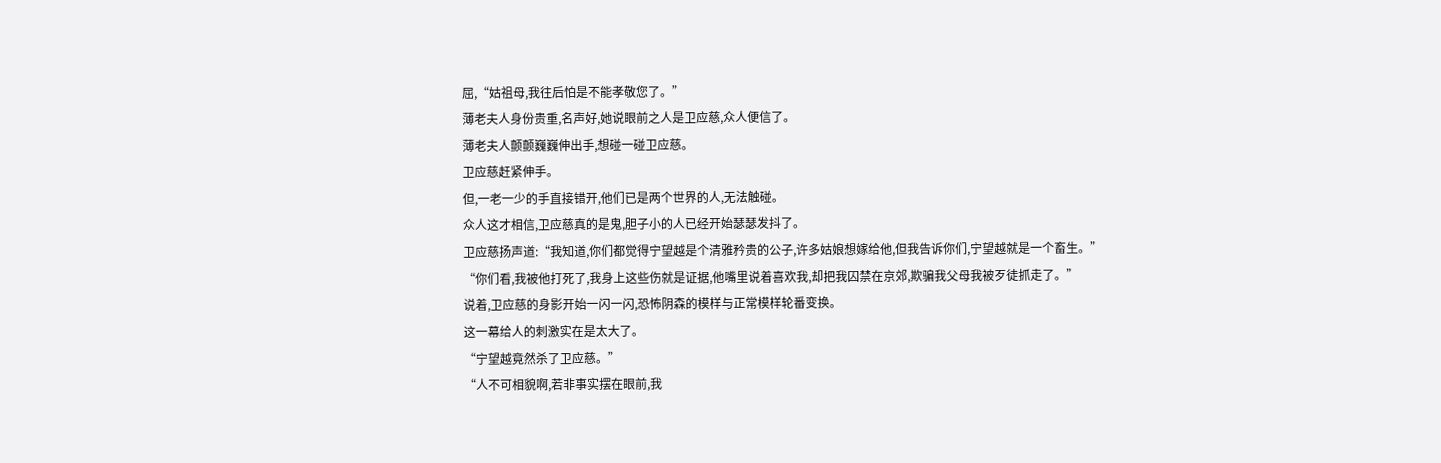屈,“姑祖母,我往后怕是不能孝敬您了。”
薄老夫人身份贵重,名声好,她说眼前之人是卫应慈,众人便信了。
薄老夫人颤颤巍巍伸出手,想碰一碰卫应慈。
卫应慈赶紧伸手。
但,一老一少的手直接错开,他们已是两个世界的人,无法触碰。
众人这才相信,卫应慈真的是鬼,胆子小的人已经开始瑟瑟发抖了。
卫应慈扬声道:“我知道,你们都觉得宁望越是个清雅矜贵的公子,许多姑娘想嫁给他,但我告诉你们,宁望越就是一个畜生。”
“你们看,我被他打死了,我身上这些伤就是证据,他嘴里说着喜欢我,却把我囚禁在京郊,欺骗我父母我被歹徒抓走了。”
说着,卫应慈的身影开始一闪一闪,恐怖阴森的模样与正常模样轮番变换。
这一幕给人的刺激实在是太大了。
“宁望越竟然杀了卫应慈。”
“人不可相貌啊,若非事实摆在眼前,我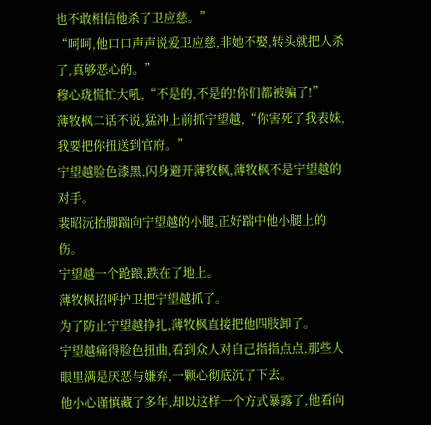也不敢相信他杀了卫应慈。”
“呵呵,他口口声声说爱卫应慈,非她不娶,转头就把人杀了,真够恶心的。”
穆心珑慌忙大吼,“不是的,不是的!你们都被骗了!”
薄牧枫二话不说,猛冲上前抓宁望越,“你害死了我表妹,我要把你扭送到官府。”
宁望越脸色漆黑,闪身避开薄牧枫,薄牧枫不是宁望越的对手。
裴昭沅抬脚踹向宁望越的小腿,正好踹中他小腿上的伤。
宁望越一个跄踉,跌在了地上。
薄牧枫招呼护卫把宁望越抓了。
为了防止宁望越挣扎,薄牧枫直接把他四肢卸了。
宁望越痛得脸色扭曲,看到众人对自己指指点点,那些人眼里满是厌恶与嫌弃,一颗心彻底沉了下去。
他小心谨慎藏了多年,却以这样一个方式暴露了,他看向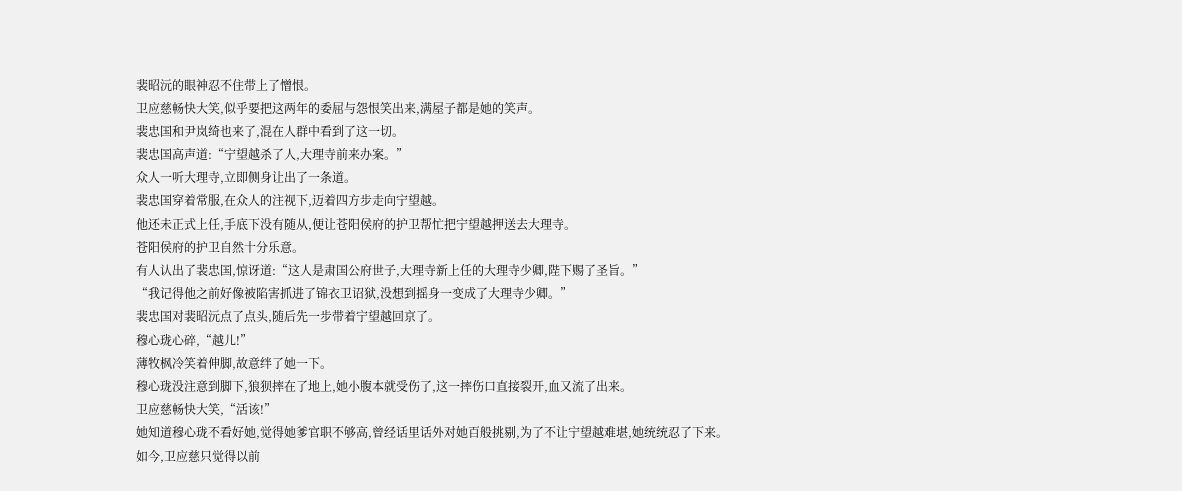裴昭沅的眼神忍不住带上了憎恨。
卫应慈畅快大笑,似乎要把这两年的委屈与怨恨笑出来,满屋子都是她的笑声。
裴忠国和尹岚绮也来了,混在人群中看到了这一切。
裴忠国高声道:“宁望越杀了人,大理寺前来办案。”
众人一听大理寺,立即侧身让出了一条道。
裴忠国穿着常服,在众人的注视下,迈着四方步走向宁望越。
他还未正式上任,手底下没有随从,便让苍阳侯府的护卫帮忙把宁望越押送去大理寺。
苍阳侯府的护卫自然十分乐意。
有人认出了裴忠国,惊讶道:“这人是肃国公府世子,大理寺新上任的大理寺少卿,陛下赐了圣旨。”
“我记得他之前好像被陷害抓进了锦衣卫诏狱,没想到摇身一变成了大理寺少卿。”
裴忠国对裴昭沅点了点头,随后先一步带着宁望越回京了。
穆心珑心碎,“越儿!”
薄牧枫冷笑着伸脚,故意绊了她一下。
穆心珑没注意到脚下,狼狈摔在了地上,她小腹本就受伤了,这一摔伤口直接裂开,血又流了出来。
卫应慈畅快大笑,“活该!”
她知道穆心珑不看好她,觉得她爹官职不够高,曾经话里话外对她百般挑剔,为了不让宁望越难堪,她统统忍了下来。
如今,卫应慈只觉得以前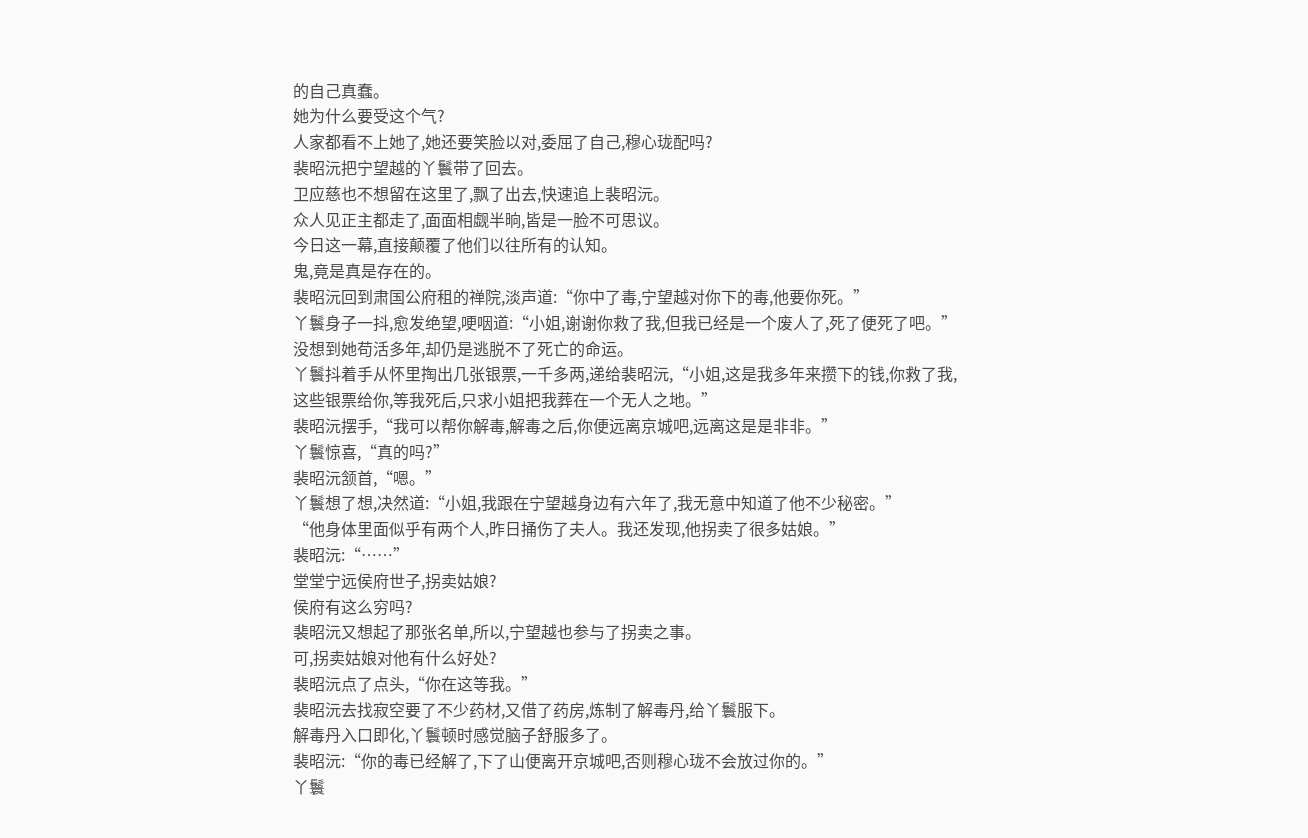的自己真蠢。
她为什么要受这个气?
人家都看不上她了,她还要笑脸以对,委屈了自己,穆心珑配吗?
裴昭沅把宁望越的丫鬟带了回去。
卫应慈也不想留在这里了,飘了出去,快速追上裴昭沅。
众人见正主都走了,面面相觑半晌,皆是一脸不可思议。
今日这一幕,直接颠覆了他们以往所有的认知。
鬼,竟是真是存在的。
裴昭沅回到肃国公府租的禅院,淡声道:“你中了毒,宁望越对你下的毒,他要你死。”
丫鬟身子一抖,愈发绝望,哽咽道:“小姐,谢谢你救了我,但我已经是一个废人了,死了便死了吧。”
没想到她苟活多年,却仍是逃脱不了死亡的命运。
丫鬟抖着手从怀里掏出几张银票,一千多两,递给裴昭沅,“小姐,这是我多年来攒下的钱,你救了我,这些银票给你,等我死后,只求小姐把我葬在一个无人之地。”
裴昭沅摆手,“我可以帮你解毒,解毒之后,你便远离京城吧,远离这是是非非。”
丫鬟惊喜,“真的吗?”
裴昭沅颔首,“嗯。”
丫鬟想了想,决然道:“小姐,我跟在宁望越身边有六年了,我无意中知道了他不少秘密。”
“他身体里面似乎有两个人,昨日捅伤了夫人。我还发现,他拐卖了很多姑娘。”
裴昭沅:“……”
堂堂宁远侯府世子,拐卖姑娘?
侯府有这么穷吗?
裴昭沅又想起了那张名单,所以,宁望越也参与了拐卖之事。
可,拐卖姑娘对他有什么好处?
裴昭沅点了点头,“你在这等我。”
裴昭沅去找寂空要了不少药材,又借了药房,炼制了解毒丹,给丫鬟服下。
解毒丹入口即化,丫鬟顿时感觉脑子舒服多了。
裴昭沅:“你的毒已经解了,下了山便离开京城吧,否则穆心珑不会放过你的。”
丫鬟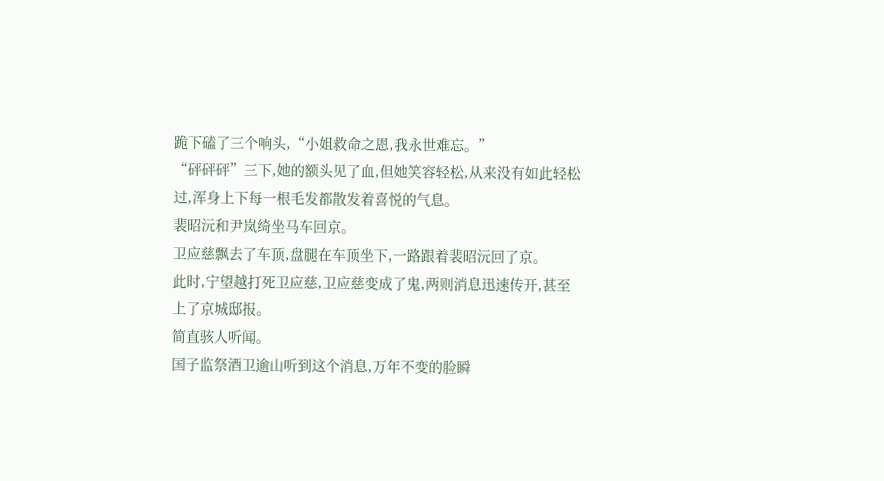跪下磕了三个响头,“小姐救命之恩,我永世难忘。”
“砰砰砰”三下,她的额头见了血,但她笑容轻松,从来没有如此轻松过,浑身上下每一根毛发都散发着喜悦的气息。
裴昭沅和尹岚绮坐马车回京。
卫应慈飘去了车顶,盘腿在车顶坐下,一路跟着裴昭沅回了京。
此时,宁望越打死卫应慈,卫应慈变成了鬼,两则消息迅速传开,甚至上了京城邸报。
简直骇人听闻。
国子监祭酒卫逾山听到这个消息,万年不变的脸瞬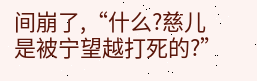间崩了,“什么?慈儿是被宁望越打死的?”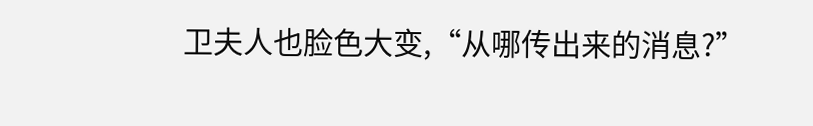卫夫人也脸色大变,“从哪传出来的消息?”